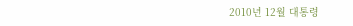2010년 12월 대통령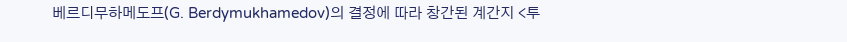베르디무하메도프(G. Berdymukhamedov)의 결정에 따라 창간된 계간지 <투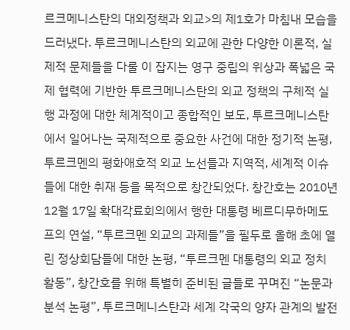르크메니스탄의 대외정책과 외교>의 제1호가 마침내 모습을 드러냈다. 투르크메니스탄의 외교에 관한 다양한 이론적, 실제적 문제들을 다룰 이 잡지는 영구 중립의 위상과 폭넓은 국제 협력에 기반한 투르크메니스탄의 외교 정책의 구체적 실행 과정에 대한 체계적이고 종합적인 보도, 투르크메니스탄에서 일어나는 국제적으로 중요한 사건에 대한 정기적 논평, 투르크멘의 평화애호적 외교 노선들과 지역적, 세계적 이슈들에 대한 취재 등을 목적으로 창간되었다. 창간호는 2010년 12월 17일 확대각료회의에서 행한 대통령 베르디무하메도프의 연설, “투르크멘 외교의 과제들”을 필두로 올해 초에 열린 정상회담들에 대한 논평, “투르크멘 대통령의 외교 정치 활동”, 창간호를 위해 특별히 준비된 글들로 꾸며진 “논문과 분석 논평”, 투르크메니스탄과 세계 각국의 양자 관계의 발전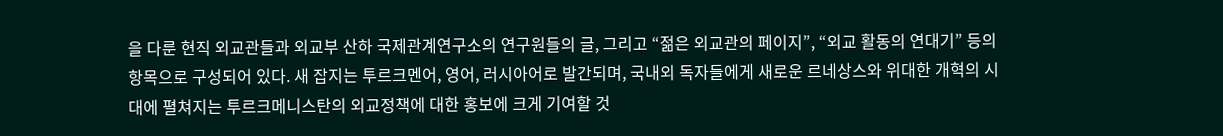을 다룬 현직 외교관들과 외교부 산하 국제관계연구소의 연구원들의 글, 그리고 “젊은 외교관의 페이지”, “외교 활동의 연대기” 등의 항목으로 구성되어 있다. 새 잡지는 투르크멘어, 영어, 러시아어로 발간되며, 국내외 독자들에게 새로운 르네상스와 위대한 개혁의 시대에 펼쳐지는 투르크메니스탄의 외교정책에 대한 홍보에 크게 기여할 것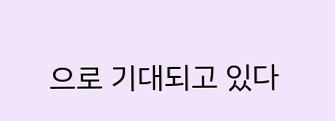으로 기대되고 있다